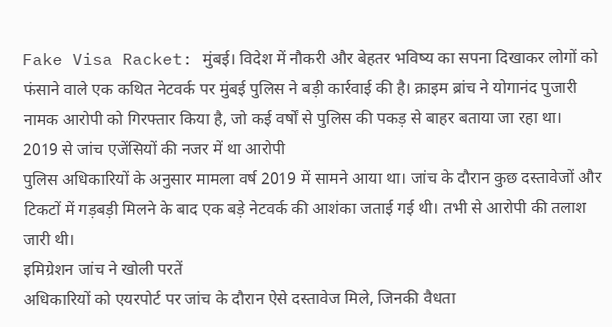Fake Visa Racket: मुंबई। विदेश में नौकरी और बेहतर भविष्य का सपना दिखाकर लोगों को फंसाने वाले एक कथित नेटवर्क पर मुंबई पुलिस ने बड़ी कार्रवाई की है। क्राइम ब्रांच ने योगानंद पुजारी नामक आरोपी को गिरफ्तार किया है, जो कई वर्षों से पुलिस की पकड़ से बाहर बताया जा रहा था।
2019 से जांच एजेंसियों की नजर में था आरोपी
पुलिस अधिकारियों के अनुसार मामला वर्ष 2019 में सामने आया था। जांच के दौरान कुछ दस्तावेजों और टिकटों में गड़बड़ी मिलने के बाद एक बड़े नेटवर्क की आशंका जताई गई थी। तभी से आरोपी की तलाश जारी थी।
इमिग्रेशन जांच ने खोली परतें
अधिकारियों को एयरपोर्ट पर जांच के दौरान ऐसे दस्तावेज मिले, जिनकी वैधता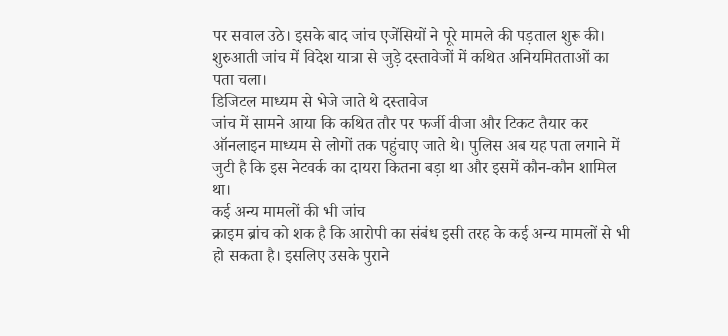पर सवाल उठे। इसके बाद जांच एजेंसियों ने पूरे मामले की पड़ताल शुरू की। शुरुआती जांच में विदेश यात्रा से जुड़े दस्तावेजों में कथित अनियमितताओं का पता चला।
डिजिटल माध्यम से भेजे जाते थे दस्तावेज
जांच में सामने आया कि कथित तौर पर फर्जी वीजा और टिकट तैयार कर ऑनलाइन माध्यम से लोगों तक पहुंचाए जाते थे। पुलिस अब यह पता लगाने में जुटी है कि इस नेटवर्क का दायरा कितना बड़ा था और इसमें कौन-कौन शामिल था।
कई अन्य मामलों की भी जांच
क्राइम ब्रांच को शक है कि आरोपी का संबंध इसी तरह के कई अन्य मामलों से भी हो सकता है। इसलिए उसके पुराने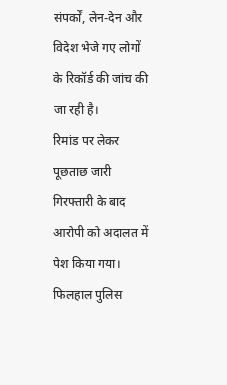संपर्कों, लेन-देन और विदेश भेजे गए लोगों के रिकॉर्ड की जांच की जा रही है।
रिमांड पर लेकर पूछताछ जारी
गिरफ्तारी के बाद आरोपी को अदालत में पेश किया गया। फिलहाल पुलिस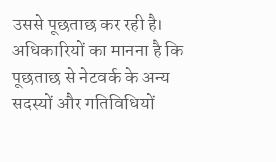उससे पूछताछ कर रही है। अधिकारियों का मानना है कि पूछताछ से नेटवर्क के अन्य सदस्यों और गतिविधियों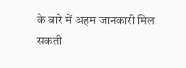के बारे में अहम जानकारी मिल सकती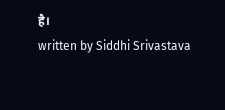है।
written by Siddhi Srivastava